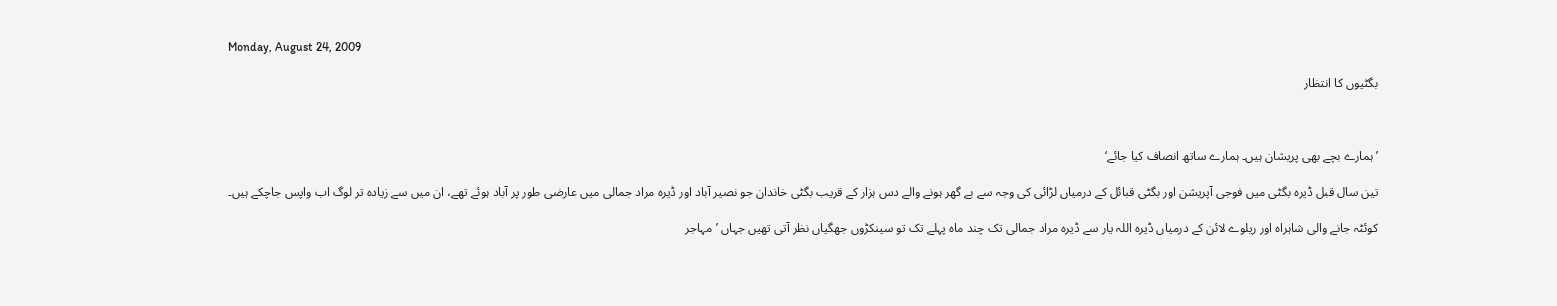Monday, August 24, 2009

بگٹیوں کا انتظار



’ہمارے بچے بھی پریشان ہیں۔ ہمارے ساتھ انصاف کیا جائے‘

تین سال قبل ڈیرہ بگٹی میں فوجی آپریشن اور بگٹی قبائل کے درمیاں لڑائی کی وجہ سے بے گھر ہونے والے دس ہزار کے قریب بگٹی خاندان جو نصیر آباد اور ڈیرہ مراد جمالی میں عارضی طور پر آباد ہوئے تھے، ان میں سے زیادہ تر لوگ اب واپس جاچکے ہیں۔

کوئٹہ جانے والی شاہراہ اور ریلوے لائن کے درمیاں ڈیرہ اللہ یار سے ڈیرہ مراد جمالی تک چند ماہ پہلے تک تو سینکڑوں جھگیاں نظر آتی تھیں جہاں ’مہاجر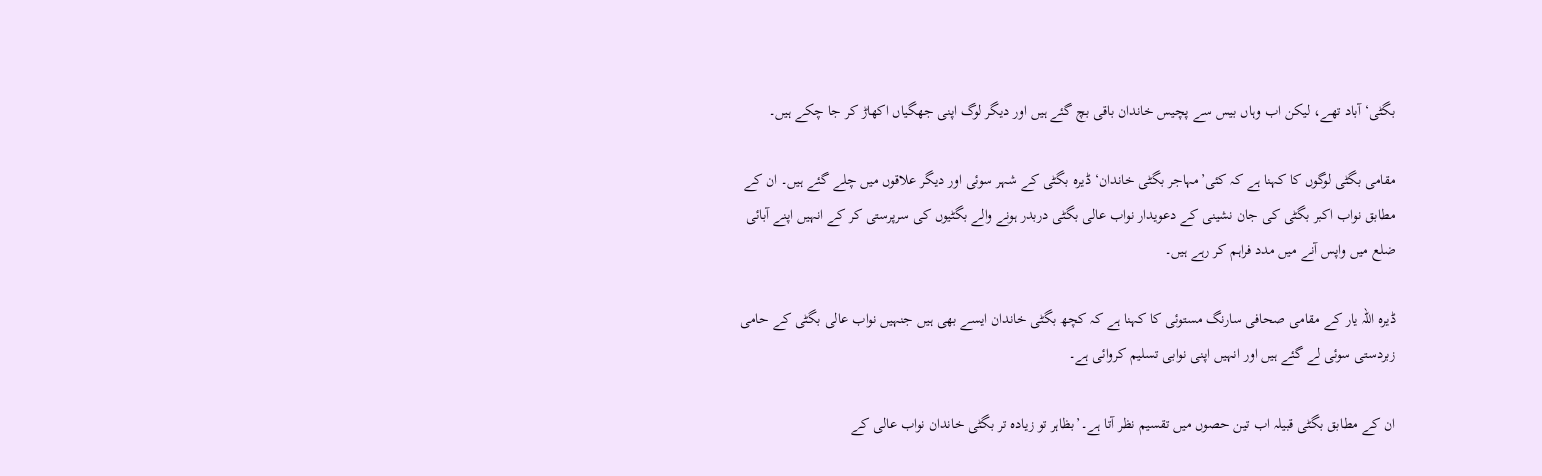بگٹی‘ آباد تھے، لیکن اب وہاں بیس سے پچیس خاندان باقی بچ گئے ہیں اور دیگر لوگ اپنی جھگیاں اکھاڑ کر جا چکے ہیں۔

مقامی بگٹی لوگوں کا کہنا ہے کہ کئی’مہاجر بگٹی خاندان‘ ڈیرہ بگٹی کے شہر سوئی اور دیگر علاقوں میں چلے گئے ہیں۔ ان کے مطابق نواب اکبر بگٹی کی جان نشینی کے دعویدار نواب عالی بگٹی دربدر ہونے والے بگٹیوں کی سرپرستی کر کے انہیں اپنے آبائی ضلع میں واپس آنے میں مدد فراہم کر رہے ہیں۔

ڈیرہ اللہ یار کے مقامی صحافی سارنگ مستوئی کا کہنا ہے کہ کچھ بگٹی خاندان ایسے بھی ہیں جنہیں نواب عالی بگٹی کے حامی زبردستی سوئی لے گئے ہیں اور انہیں اپنی نوابی تسلیم کروائی ہے۔

ان کے مطابق بگٹی قبیلہ اب تین حصوں میں تقسیم نظر آتا ہے۔’بظاہر تو زیادہ تر بگٹی خاندان نواب عالی کے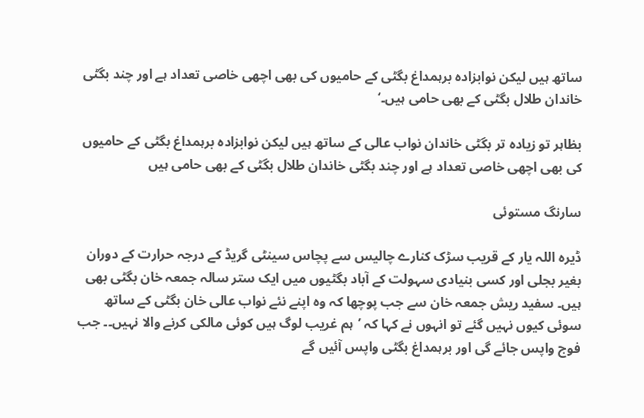ساتھ ہیں لیکن نوابزادہ برہمداغ بگٹی کے حامیوں کی بھی اچھی خاصی تعداد ہے اور چند بگٹی خاندان طلال بگٹی کے بھی حامی ہیں۔‘

بظاہر تو زیادہ تر بگٹی خاندان نواب عالی کے ساتھ ہیں لیکن نوابزادہ برہمداغ بگٹی کے حامیوں کی بھی اچھی خاصی تعداد ہے اور چند بگٹی خاندان طلال بگٹی کے بھی حامی ہیں

سارنگ مستوئی

ڈیرہ اللہ یار کے قریب سڑک کنارے چالیس سے پچاس سینٹی گریڈ کے درجہ حرارت کے دوران بغیر بجلی اور کسی بنیادی سہولت کے آباد بگٹیوں میں ایک ستر سالہ جمعہ خان بگٹی بھی ہیں۔ سفید ریش جمعہ خان سے جب پوچھا کہ وہ اپنے نئے نواب عالی خان بگٹی کے ساتھ سوئی کیوں نہیں گئے تو انہوں نے کہا کہ ’ہم غریب لوگ ہیں کوئی مالکی کرنے والا نہیں۔۔ جب فوج واپس جائے گی اور برہمداغ بگٹی واپس آئیں گے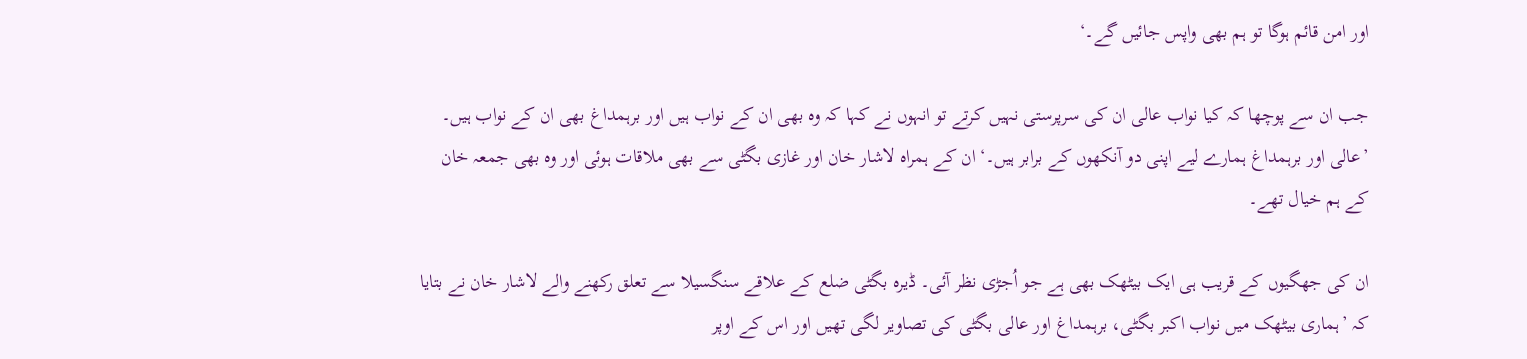اور امن قائم ہوگا تو ہم بھی واپس جائیں گے۔‘

جب ان سے پوچھا کہ کیا نواب عالی ان کی سرپرستی نہیں کرتے تو انہوں نے کہا کہ وہ بھی ان کے نواب ہیں اور برہمداغ بھی ان کے نواب ہیں۔ ’عالی اور برہمداغ ہمارے لیے اپنی دو آنکھوں کے برابر ہیں۔‘ ان کے ہمراہ لاشار خان اور غازی بگٹی سے بھی ملاقات ہوئی اور وہ بھی جمعہ خان کے ہم خیال تھے۔

ان کی جھگیوں کے قریب ہی ایک بیٹھک بھی ہے جو اُجڑی نظر آئی۔ ڈیرہ بگٹی ضلع کے علاقے سنگسیلا سے تعلق رکھنے والے لاشار خان نے بتایا کہ ’ہماری بیٹھک میں نواب اکبر بگٹی، برہمداغ اور عالی بگٹی کی تصاویر لگی تھیں اور اس کے اوپر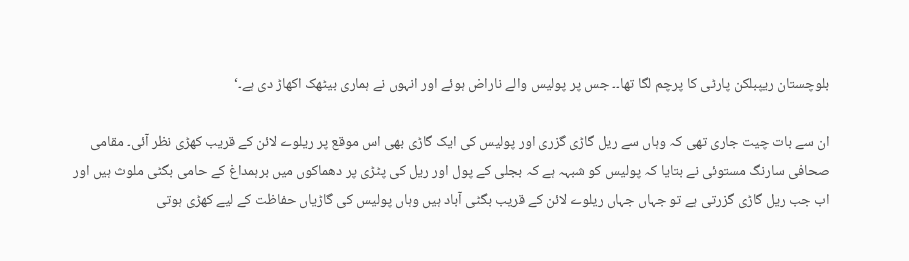بلوچستان ریپبلکن پارٹی کا پرچم لگا تھا۔۔ جس پر پولیس والے ناراض ہوئے اور انہوں نے ہماری بیٹھک اکھاڑ دی ہے۔‘

ان سے بات چیت جاری تھی کہ وہاں سے ریل گاڑی گزری اور پولیس کی ایک گاڑی بھی اس موقع پر ریلوے لائن کے قریب کھڑی نظر آئی۔ مقامی صحافی سارنگ مستوئی نے بتایا کہ پولیس کو شبہہ ہے کہ بجلی کے پول اور ریل کی پٹڑی پر دھماکوں میں برہمداغ کے حامی بگٹی ملوث ہیں اور اب جب ریل گاڑی گزرتی ہے تو جہاں جہاں ریلوے لائن کے قریب بگٹی آباد ہیں وہاں پولیس کی گاڑیاں حفاظت کے لیے کھڑی ہوتی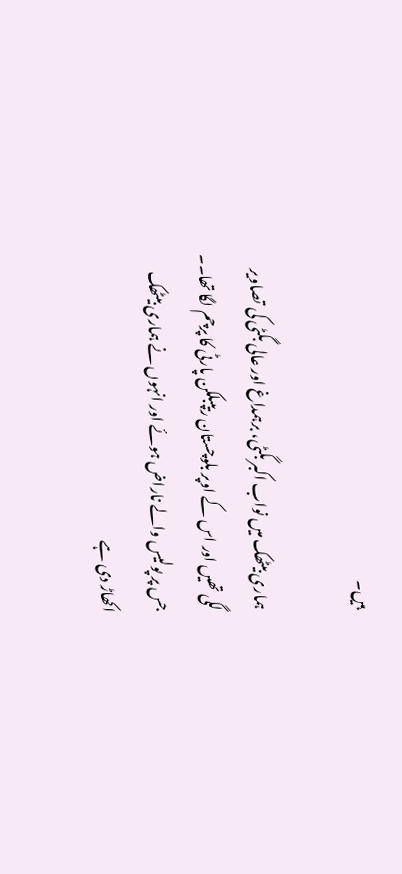ہیں۔

ہماری بیٹھک میں نواب اکبر بگٹی، برہمداغ اور عالی بگٹی کی تصاویر لگی تھیں اور اس کے اوپر بلوچستان ریپبلکن پارٹی کا پرچم لگا تھا۔۔ جس پر پولیس والے ناراض ہوئے اور انہوں نے ہماری بیٹھک اکھاڑ دی ہے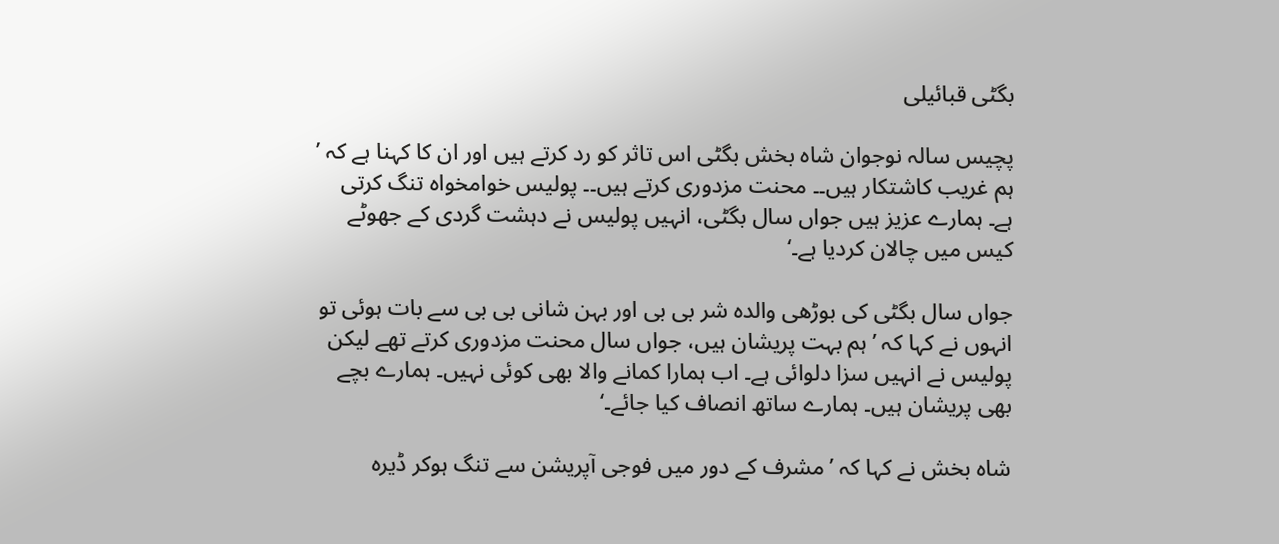بگٹی قبائیلی

پچیس سالہ نوجوان شاہ بخش بگٹی اس تاثر کو رد کرتے ہیں اور ان کا کہنا ہے کہ ’ ہم غریب کاشتکار ہیں۔۔ محنت مزدوری کرتے ہیں۔۔ پولیس خوامخواہ تنگ کرتی ہے۔ ہمارے عزیز ہیں جواں سال بگٹی، انہیں پولیس نے دہشت گردی کے جھوٹے کیس میں چالان کردیا ہے۔‘

جواں سال بگٹی کی بوڑھی والدہ شر بی بی اور بہن شانی بی بی سے بات ہوئی تو انہوں نے کہا کہ ’ہم بہت پریشان ہیں، جواں سال محنت مزدوری کرتے تھے لیکن پولیس نے انہیں سزا دلوائی ہے۔ اب ہمارا کمانے والا بھی کوئی نہیں۔ ہمارے بچے بھی پریشان ہیں۔ ہمارے ساتھ انصاف کیا جائے۔‘

شاہ بخش نے کہا کہ ’مشرف کے دور میں فوجی آپریشن سے تنگ ہوکر ڈیرہ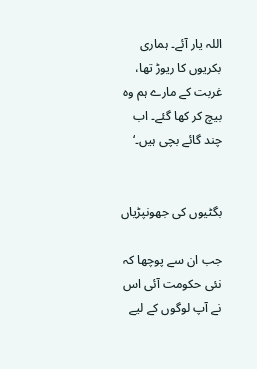اللہ یار آئے۔ ہماری بکریوں کا ریوڑ تھا، غربت کے مارے ہم وہ بیچ کر کھا گئے۔ اب چند گائے بچی ہیں۔‘


بگٹیوں کی جھونپڑیاں

جب ان سے پوچھا کہ نئی حکومت آئی اس نے آپ لوگوں کے لیے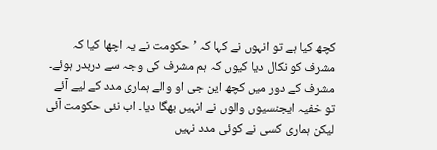کچھ کیا ہے تو انہوں نے کہا کہ ’حکومت نے یہ اچھا کیا کہ مشرف کو نکال دیا کیوں کہ ہم مشرف کی وجہ سے دربدر ہوئے۔ مشرف کے دور میں کچھ این جی او والے ہماری مدد کے لیے آئے تو خفیہ ایجنسیوں والوں نے انہیں بھگا دیا۔ اب نئی حکومت آئی لیکن ہماری کسی نے کوئی مدد نہیں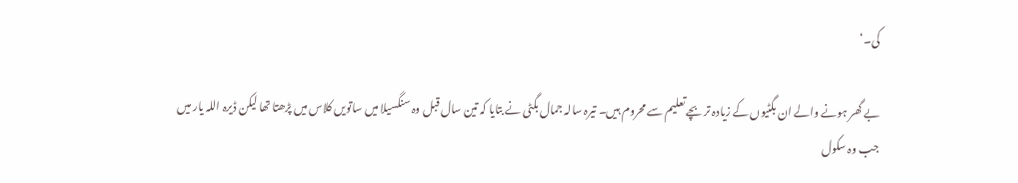کی۔‘

بے گھر ہونے والے ان بگٹیوں کے زیادہ تر بچے تعلیم سے محروم ہیں۔ تیرہ سالہ جمال بگٹی نے بتایا کہ تین سال قبل وہ سنگسیلا میں ساتویں کلاس میں پڑھتا تھا لیکن ڈیرہ اللہ یار میں جب وہ سکول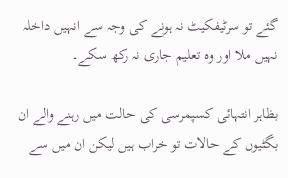گئے تو سرٹیفکیٹ نہ ہونے کی وجہ سے انہیں داخلہ نہیں ملا اور وہ تعلیم جاری نہ رکھ سکے۔

بظاہر انتہائی کسپمرسی کی حالت میں رہنے والے ان بگٹیوں کے حالات تو خراب ہیں لیکن ان میں سے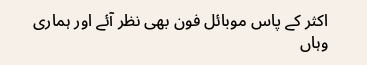اکثر کے پاس موبائل فون بھی نظر آئے اور ہماری وہاں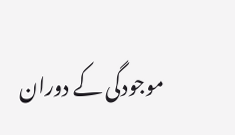موجودگی کے دوران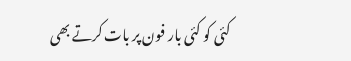کئی کو کئی بار فون پر بات کرتے بھی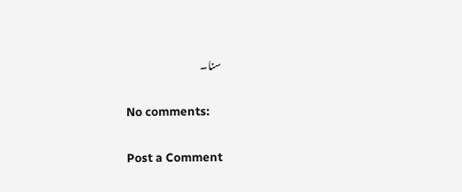سنا۔

No comments:

Post a Comment